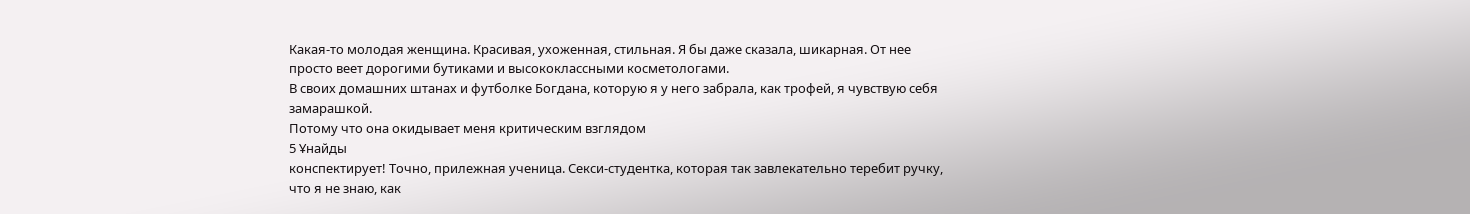Какая-то молодая женщина. Красивая, ухоженная, стильная. Я бы даже сказала, шикарная. От нее просто веет дорогими бутиками и высококлассными косметологами.
В своих домашних штанах и футболке Богдана, которую я у него забрала, как трофей, я чувствую себя замарашкой.
Потому что она окидывает меня критическим взглядом
5 Ұнайды
конспектирует! Точно, прилежная ученица. Секси-студентка, которая так завлекательно теребит ручку, что я не знаю, как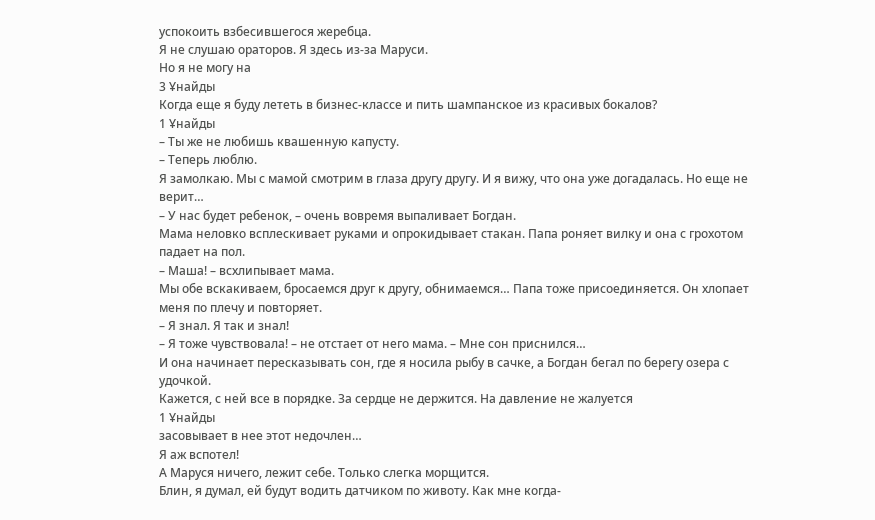успокоить взбесившегося жеребца.
Я не слушаю ораторов. Я здесь из-за Маруси.
Но я не могу на
3 Ұнайды
Когда еще я буду лететь в бизнес-классе и пить шампанское из красивых бокалов?
1 Ұнайды
– Ты же не любишь квашенную капусту.
– Теперь люблю.
Я замолкаю. Мы с мамой смотрим в глаза другу другу. И я вижу, что она уже догадалась. Но еще не верит…
– У нас будет ребенок, – очень вовремя выпаливает Богдан.
Мама неловко всплескивает руками и опрокидывает стакан. Папа роняет вилку и она с грохотом падает на пол.
– Маша! – всхлипывает мама.
Мы обе вскакиваем, бросаемся друг к другу, обнимаемся… Папа тоже присоединяется. Он хлопает меня по плечу и повторяет.
– Я знал. Я так и знал!
– Я тоже чувствовала! – не отстает от него мама. – Мне сон приснился…
И она начинает пересказывать сон, где я носила рыбу в сачке, а Богдан бегал по берегу озера с удочкой.
Кажется, с ней все в порядке. За сердце не держится. На давление не жалуется
1 Ұнайды
засовывает в нее этот недочлен…
Я аж вспотел!
А Маруся ничего, лежит себе. Только слегка морщится.
Блин, я думал, ей будут водить датчиком по животу. Как мне когда-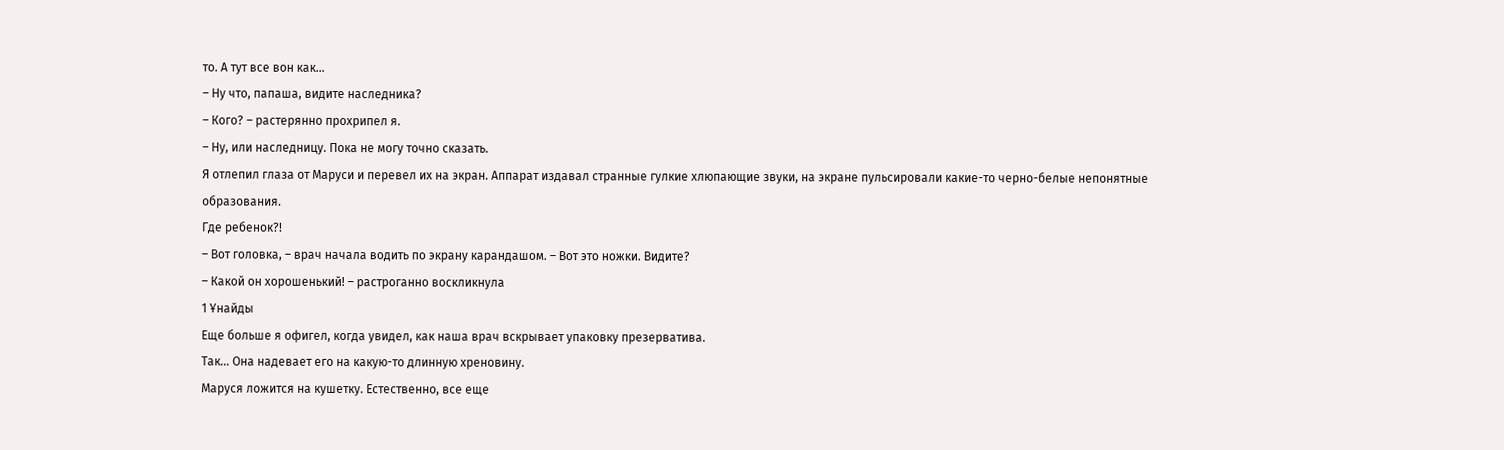то. А тут все вон как…
– Ну что, папаша, видите наследника?
– Кого? – растерянно прохрипел я.
– Ну, или наследницу. Пока не могу точно сказать.
Я отлепил глаза от Маруси и перевел их на экран. Аппарат издавал странные гулкие хлюпающие звуки, на экране пульсировали какие-то черно-белые непонятные образования.
Где ребенок?!
– Вот головка, – врач начала водить по экрану карандашом. – Вот это ножки. Видите?
– Какой он хорошенький! – растроганно воскликнула
1 Ұнайды
Еще больше я офигел, когда увидел, как наша врач вскрывает упаковку презерватива.
Так… Она надевает его на какую-то длинную хреновину.
Маруся ложится на кушетку. Естественно, все еще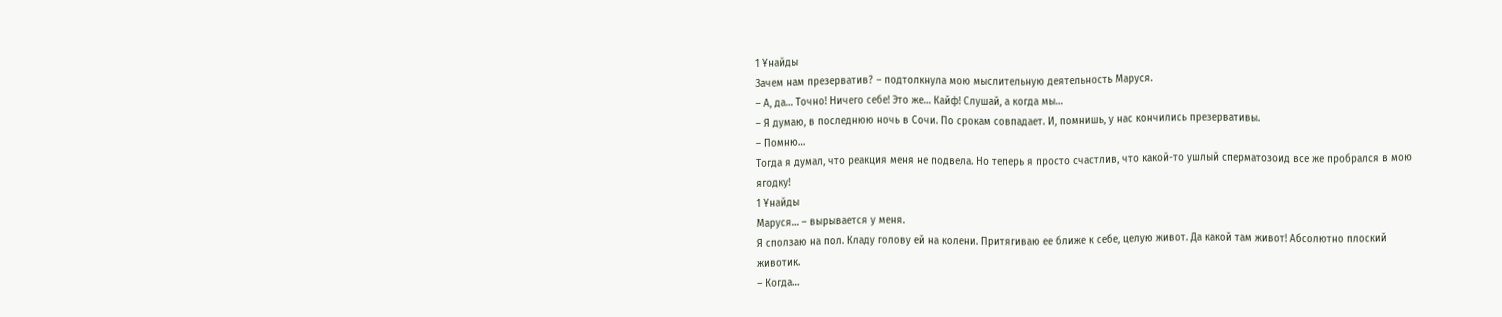1 Ұнайды
Зачем нам презерватив? – подтолкнула мою мыслительную деятельность Маруся.
– А, да… Точно! Ничего себе! Это же… Кайф! Слушай, а когда мы…
– Я думаю, в последнюю ночь в Сочи. По срокам совпадает. И, помнишь, у нас кончились презервативы.
– Помню…
Тогда я думал, что реакция меня не подвела. Но теперь я просто счастлив, что какой-то ушлый сперматозоид все же пробрался в мою ягодку!
1 Ұнайды
Маруся… – вырывается у меня.
Я сползаю на пол. Кладу голову ей на колени. Притягиваю ее ближе к себе, целую живот. Да какой там живот! Абсолютно плоский животик.
– Когда…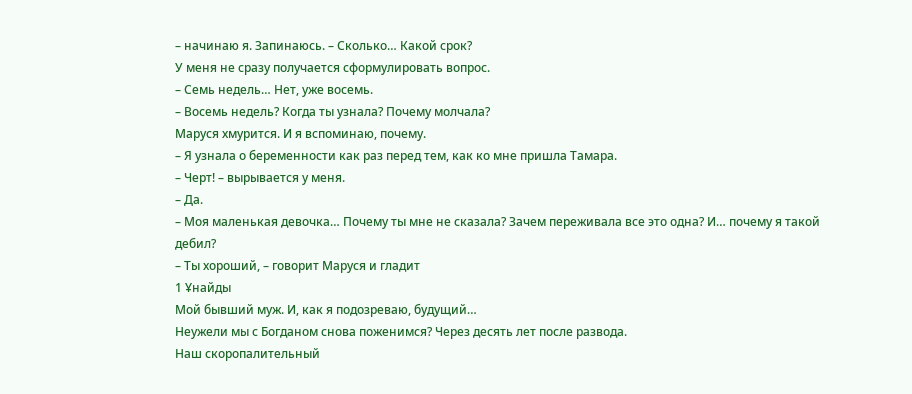– начинаю я. Запинаюсь. – Сколько… Какой срок?
У меня не сразу получается сформулировать вопрос.
– Семь недель… Нет, уже восемь.
– Восемь недель? Когда ты узнала? Почему молчала?
Маруся хмурится. И я вспоминаю, почему.
– Я узнала о беременности как раз перед тем, как ко мне пришла Тамара.
– Черт! – вырывается у меня.
– Да.
– Моя маленькая девочка… Почему ты мне не сказала? Зачем переживала все это одна? И… почему я такой дебил?
– Ты хороший, – говорит Маруся и гладит
1 Ұнайды
Мой бывший муж. И, как я подозреваю, будущий…
Неужели мы с Богданом снова поженимся? Через десять лет после развода.
Наш скоропалительный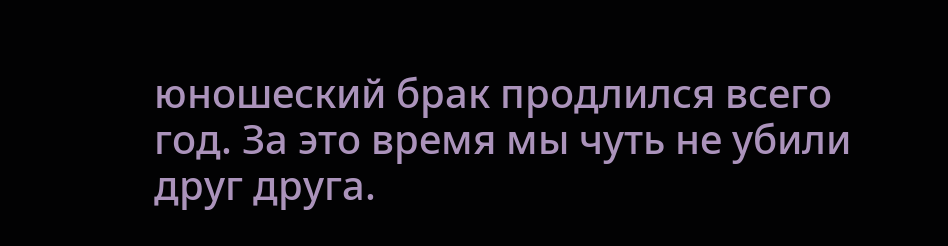юношеский брак продлился всего год. За это время мы чуть не убили друг друга.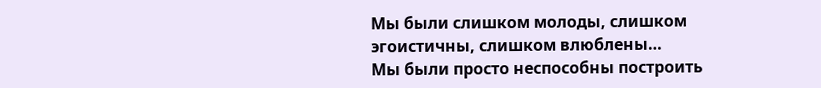Мы были слишком молоды, слишком эгоистичны, слишком влюблены…
Мы были просто неспособны построить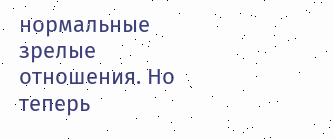нормальные зрелые отношения. Но теперь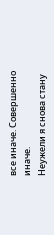все иначе. Совершенно иначе.
Неужели я снова стану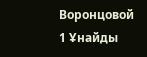Воронцовой
1 Ұнайды